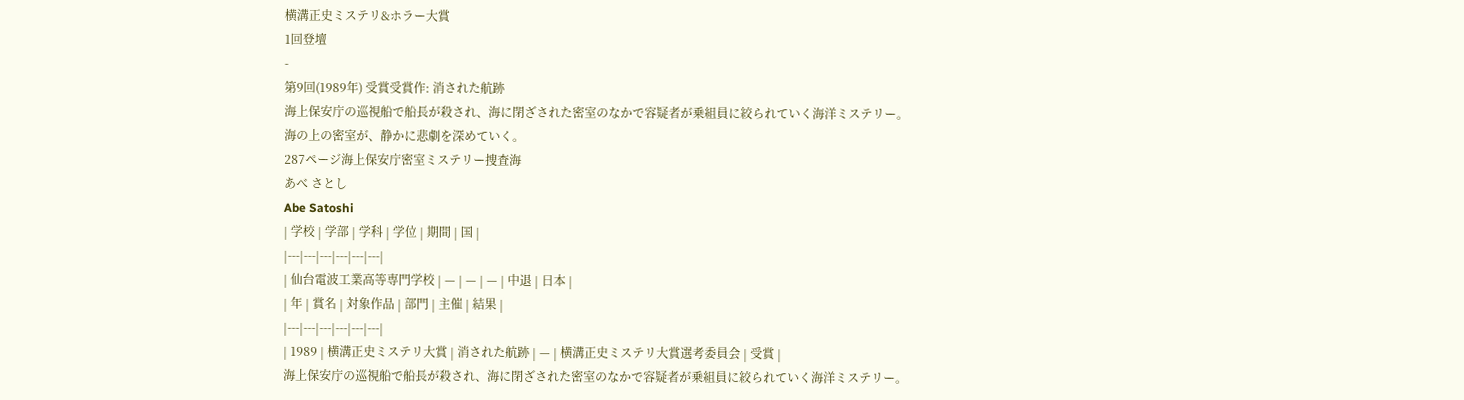横溝正史ミステリ&ホラー大賞
1回登壇
-
第9回(1989年) 受賞受賞作: 消された航跡
海上保安庁の巡視船で船長が殺され、海に閉ざされた密室のなかで容疑者が乗組員に絞られていく海洋ミステリー。
海の上の密室が、静かに悲劇を深めていく。
287ページ海上保安庁密室ミステリー捜査海
あべ さとし
Abe Satoshi
| 学校 | 学部 | 学科 | 学位 | 期間 | 国 |
|---|---|---|---|---|---|
| 仙台電波工業高等専門学校 | — | — | — | 中退 | 日本 |
| 年 | 賞名 | 対象作品 | 部門 | 主催 | 結果 |
|---|---|---|---|---|---|
| 1989 | 横溝正史ミステリ大賞 | 消された航跡 | — | 横溝正史ミステリ大賞選考委員会 | 受賞 |
海上保安庁の巡視船で船長が殺され、海に閉ざされた密室のなかで容疑者が乗組員に絞られていく海洋ミステリー。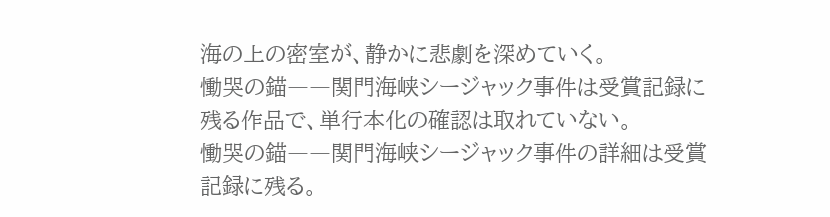海の上の密室が、静かに悲劇を深めていく。
慟哭の錨――関門海峡シージャック事件は受賞記録に残る作品で、単行本化の確認は取れていない。
慟哭の錨――関門海峡シージャック事件の詳細は受賞記録に残る。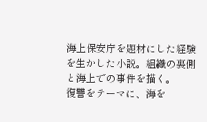海上保安庁を題材にした経験を生かした小説。組織の裏側と海上での事件を描く。
復讐をテーマに、海を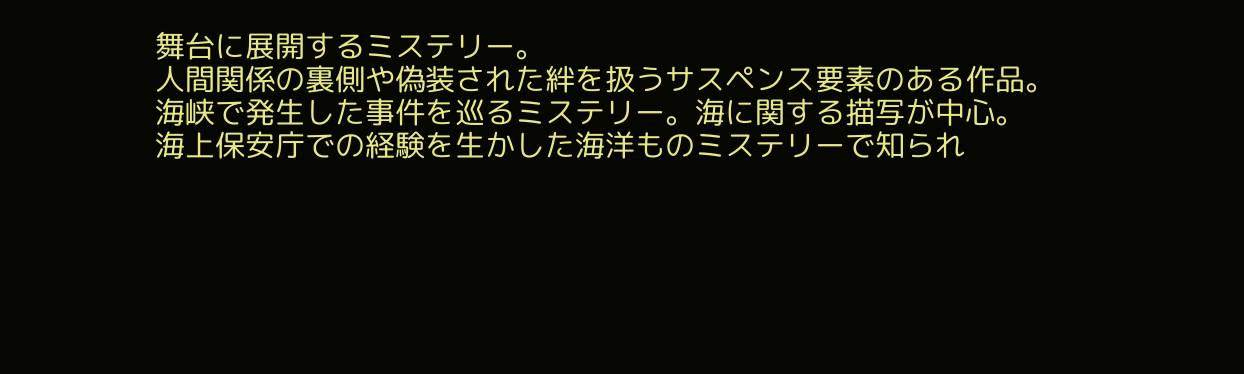舞台に展開するミステリー。
人間関係の裏側や偽装された絆を扱うサスペンス要素のある作品。
海峡で発生した事件を巡るミステリー。海に関する描写が中心。
海上保安庁での経験を生かした海洋ものミステリーで知られ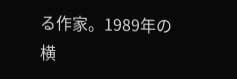る作家。1989年の横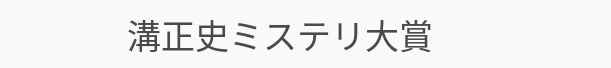溝正史ミステリ大賞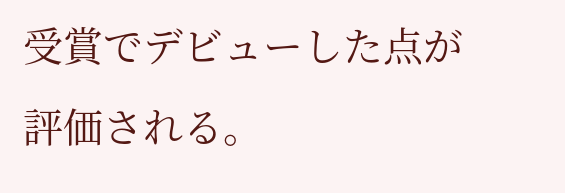受賞でデビューした点が評価される。